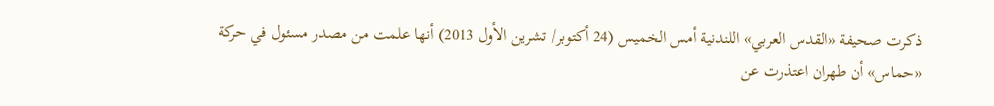ذكرت صحيفة «القدس العربي» اللندنية أمس الخميس (24 أكتوبر/ تشرين الأول 2013) أنها علمت من مصدر مسئول في حركة «حماس» أن طهران اعتذرت عن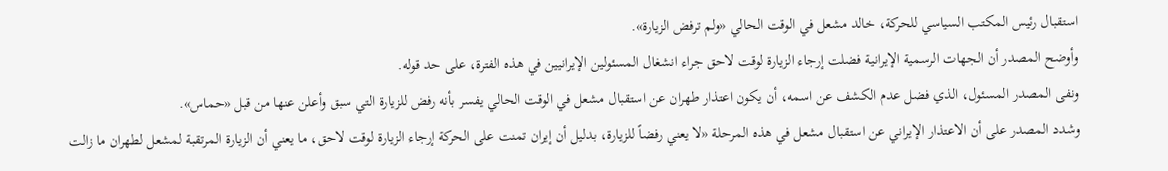استقبال رئيس المكتب السياسي للحركة، خالد مشعل في الوقت الحالي «ولم ترفض الزيارة».
وأوضح المصدر أن الجهات الرسمية الإيرانية فضلت إرجاء الزيارة لوقت لاحق جراء انشغال المسئولين الإيرانيين في هذه الفترة، على حد قوله.
ونفى المصدر المسئول، الذي فضل عدم الكشف عن اسمه، أن يكون اعتذار طهران عن استقبال مشعل في الوقت الحالي يفسر بأنه رفض للزيارة التي سبق وأعلن عنها من قبل «حماس».
وشدد المصدر على أن الاعتذار الإيراني عن استقبال مشعل في هذه المرحلة «لا يعني رفضاً للزيارة، بدليل أن إيران تمنت على الحركة إرجاء الزيارة لوقت لاحق، ما يعني أن الزيارة المرتقبة لمشعل لطهران ما زالت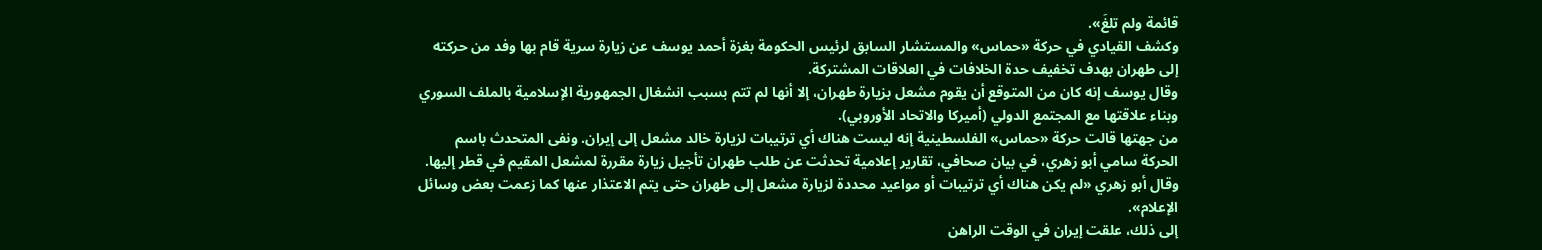قائمة ولم تلغَ».
وكشف القيادي في حركة «حماس» والمستشار السابق لرئيس الحكومة بغزة أحمد يوسف عن زيارة سرية قام بها وفد من حركته إلى طهران بهدف تخفيف حدة الخلافات في العلاقات المشتركة.
وقال يوسف إنه كان من المتوقع أن يقوم مشعل بزيارة طهران، إلا أنها لم تتم بسبب انشغال الجمهورية الإسلامية بالملف السوري وبناء علاقتها مع المجتمع الدولي (أميركا والاتحاد الأوروبي).
من جهتها قالت حركة «حماس» الفلسطينية إنه ليست هناك أي ترتيبات لزيارة خالد مشعل إلى إيران. ونفى المتحدث باسم الحركة سامي أبو زهري، في بيان صحافي، تقارير إعلامية تحدثت عن طلب طهران تأجيل زيارة مقررة لمشعل المقيم في قطر إليها. وقال أبو زهري «لم يكن هناك أي ترتيبات أو مواعيد محددة لزيارة مشعل إلى طهران حتى يتم الاعتذار عنها كما زعمت بعض وسائل الإعلام».
إلى ذلك، علقت إيران في الوقت الراهن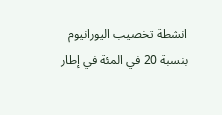انشطة تخصيب اليورانيوم بنسبة 20 في المئة في إطار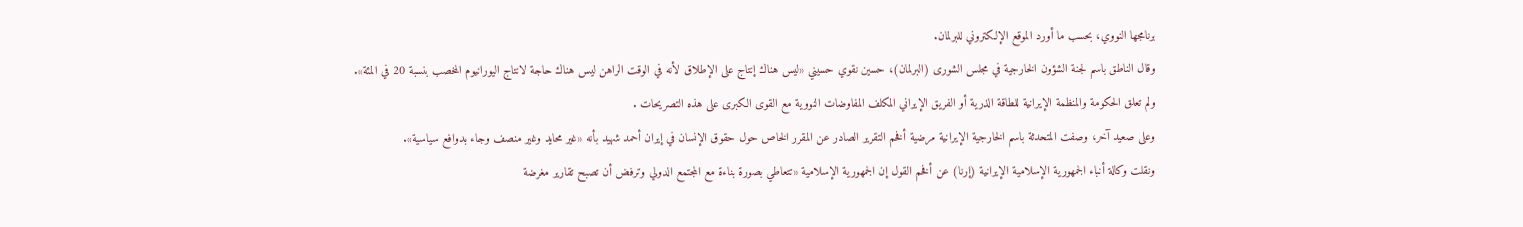برنامجها النووي، بحسب ما أورد الموقع الإلكتروني للبرلمان.
وقال الناطق باسم لجنة الشؤون الخارجية في مجلس الشورى (البرلمان)، حسين نقوي حسيني «ليس هناك إنتاج على الإطلاق لأنه في الوقت الراهن ليس هناك حاجة لانتاج اليورانيوم المخصب بنسبة 20 في المئة».
ولم تعلق الحكومة والمنظمة الإيرانية للطاقة الذرية أو الفريق الإيراني المكلف المفاوضات النووية مع القوى الكبرى على هذه التصريحات .
وعلى صعيد آخر، وصفت المتحدثة باسم الخارجية الإيرانية مرضية أفخم التقرير الصادر عن المقرر الخاص حول حقوق الإنسان في إيران أحمد شهيد بأنه «غير محايد وغير منصف وجاء بدوافع سياسية».
ونقلت وكالة أنباء الجمهورية الإسلامية الإيرانية (إرنا) عن أفخم القول إن الجمهورية الإسلامية «تتعاطي بصورة بناءة مع المجتمع الدولي وترفض أن تصبح تقارير مغرضة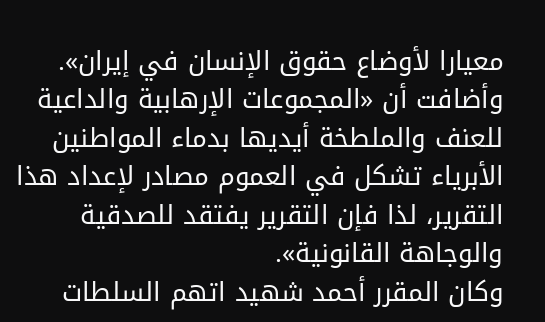معيارا لأوضاع حقوق الإنسان في إيران».
وأضافت أن «المجموعات الإرهابية والداعية للعنف والملطخة أيديها بدماء المواطنين الأبرياء تشكل في العموم مصادر لإعداد هذا التقرير، لذا فإن التقرير يفتقد للصدقية والوجاهة القانونية».
وكان المقرر أحمد شهيد اتهم السلطات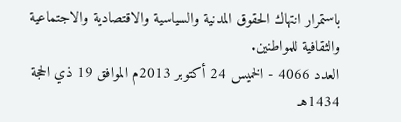باستمرار انتهاك الحقوق المدنية والسياسية والاقتصادية والاجتماعية والثقافية للمواطنين.
العدد 4066 - الخميس 24 أكتوبر 2013م الموافق 19 ذي الحجة 1434هـ